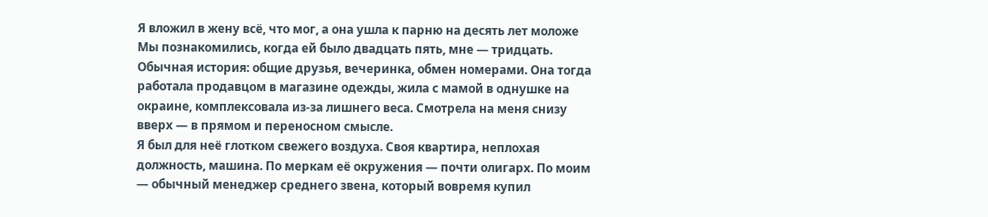Я вложил в жену всё, что мог, а она ушла к парню на десять лет моложе
Мы познакомились, когда ей было двадцать пять, мне — тридцать. Обычная история: общие друзья, вечеринка, обмен номерами. Она тогда работала продавцом в магазине одежды, жила с мамой в однушке на окраине, комплексовала из-за лишнего веса. Смотрела на меня снизу вверх — в прямом и переносном смысле.
Я был для неё глотком свежего воздуха. Своя квартира, неплохая должность, машина. По меркам её окружения — почти олигарх. По моим — обычный менеджер среднего звена, который вовремя купил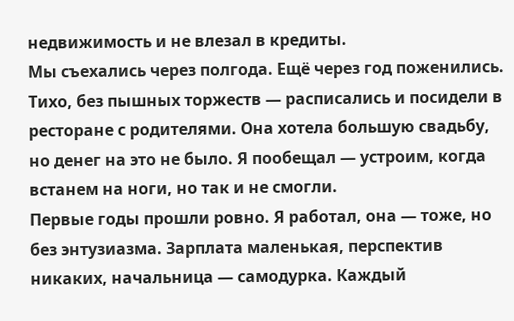недвижимость и не влезал в кредиты.
Мы съехались через полгода. Ещё через год поженились. Тихо, без пышных торжеств — расписались и посидели в ресторане с родителями. Она хотела большую свадьбу, но денег на это не было. Я пообещал — устроим, когда встанем на ноги, но так и не смогли.
Первые годы прошли ровно. Я работал, она — тоже, но без энтузиазма. Зарплата маленькая, перспектив никаких, начальница — самодурка. Каждый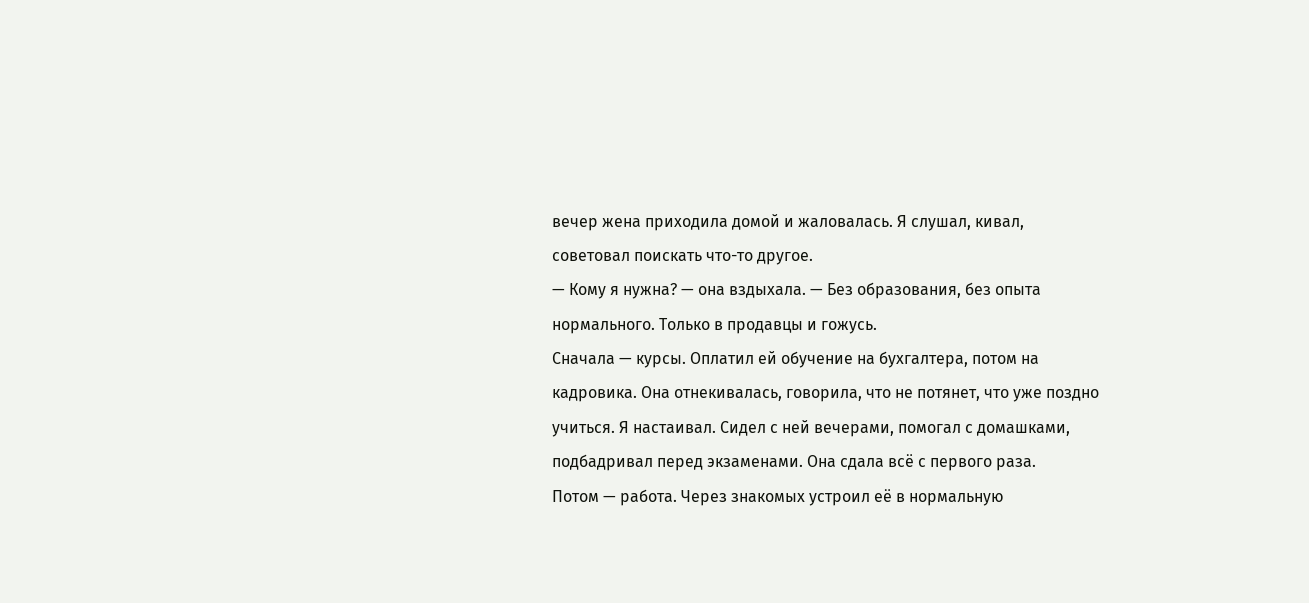вечер жена приходила домой и жаловалась. Я слушал, кивал, советовал поискать что-то другое.
— Кому я нужна? — она вздыхала. — Без образования, без опыта нормального. Только в продавцы и гожусь.
Сначала — курсы. Оплатил ей обучение на бухгалтера, потом на кадровика. Она отнекивалась, говорила, что не потянет, что уже поздно учиться. Я настаивал. Сидел с ней вечерами, помогал с домашками, подбадривал перед экзаменами. Она сдала всё с первого раза.
Потом — работа. Через знакомых устроил её в нормальную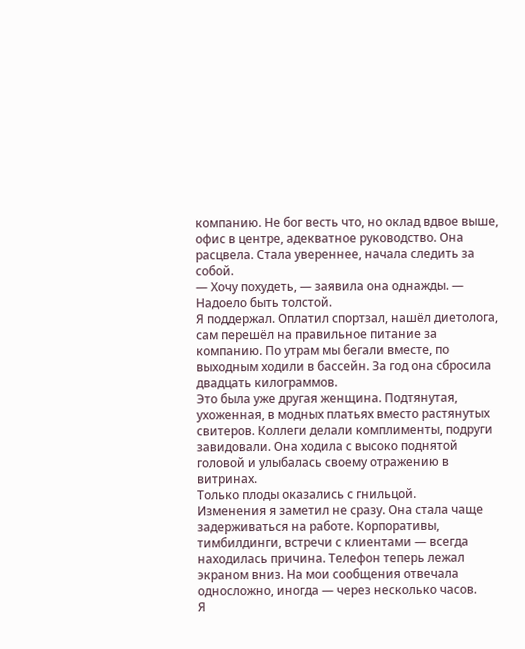компанию. Не бог весть что, но оклад вдвое выше, офис в центре, адекватное руководство. Она расцвела. Стала увереннее, начала следить за собой.
— Хочу похудеть, — заявила она однажды. — Надоело быть толстой.
Я поддержал. Оплатил спортзал, нашёл диетолога, сам перешёл на правильное питание за компанию. По утрам мы бегали вместе, по выходным ходили в бассейн. За год она сбросила двадцать килограммов.
Это была уже другая женщина. Подтянутая, ухоженная, в модных платьях вместо растянутых свитеров. Коллеги делали комплименты, подруги завидовали. Она ходила с высоко поднятой головой и улыбалась своему отражению в витринах.
Только плоды оказались с гнильцой.
Изменения я заметил не сразу. Она стала чаще задерживаться на работе. Корпоративы, тимбилдинги, встречи с клиентами — всегда находилась причина. Телефон теперь лежал экраном вниз. На мои сообщения отвечала односложно, иногда — через несколько часов.
Я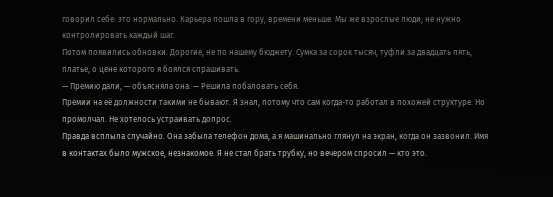говорил себе: это нормально. Карьера пошла в гору, времени меньше. Мы же взрослые люди, не нужно контролировать каждый шаг.
Потом появились обновки. Дорогие, не по нашему бюджету. Сумка за сорок тысяч, туфли за двадцать пять, платье, о цене которого я боялся спрашивать.
— Премию дали, — объясняла она. — Решила побаловать себя.
Премии на её должности такими не бывают. Я знал, потому что сам когда-то работал в похожей структуре. Но промолчал. Не хотелось устраивать допрос.
Правда всплыла случайно. Она забыла телефон дома, а я машинально глянул на экран, когда он зазвонил. Имя в контактах было мужское, незнакомое. Я не стал брать трубку, но вечером спросил — кто это.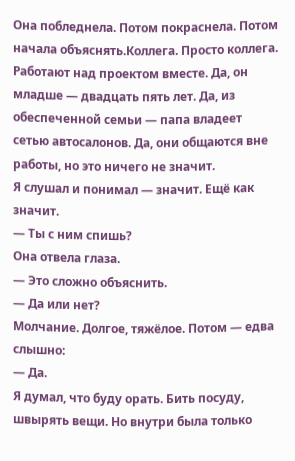Она побледнела. Потом покраснела. Потом начала объяснять.Коллега. Просто коллега. Работают над проектом вместе. Да, он младше — двадцать пять лет. Да, из обеспеченной семьи — папа владеет сетью автосалонов. Да, они общаются вне работы, но это ничего не значит.
Я слушал и понимал — значит. Ещё как значит.
— Ты с ним спишь?
Она отвела глаза.
— Это сложно объяснить.
— Да или нет?
Молчание. Долгое, тяжёлое. Потом — едва слышно:
— Да.
Я думал, что буду орать. Бить посуду, швырять вещи. Но внутри была только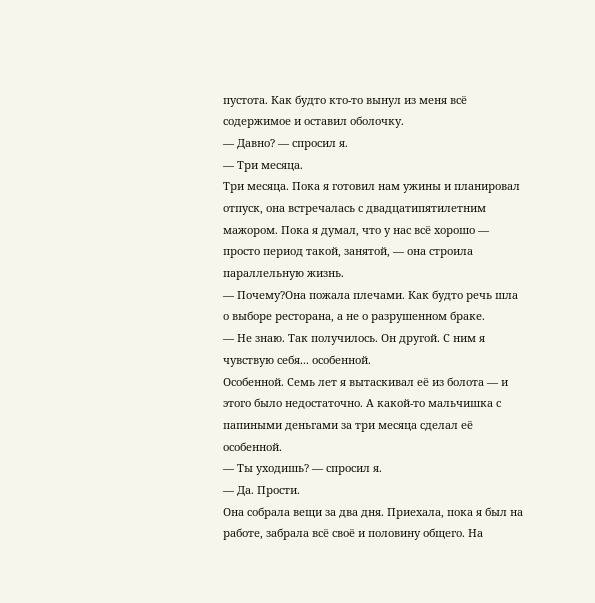пустота. Как будто кто-то вынул из меня всё содержимое и оставил оболочку.
— Давно? — спросил я.
— Три месяца.
Три месяца. Пока я готовил нам ужины и планировал отпуск, она встречалась с двадцатипятилетним мажором. Пока я думал, что у нас всё хорошо — просто период такой, занятой, — она строила параллельную жизнь.
— Почему?Она пожала плечами. Как будто речь шла о выборе ресторана, а не о разрушенном браке.
— Не знаю. Так получилось. Он другой. С ним я чувствую себя... особенной.
Особенной. Семь лет я вытаскивал её из болота — и этого было недостаточно. А какой-то мальчишка с папиными деньгами за три месяца сделал её особенной.
— Ты уходишь? — спросил я.
— Да. Прости.
Она собрала вещи за два дня. Приехала, пока я был на работе, забрала всё своё и половину общего. На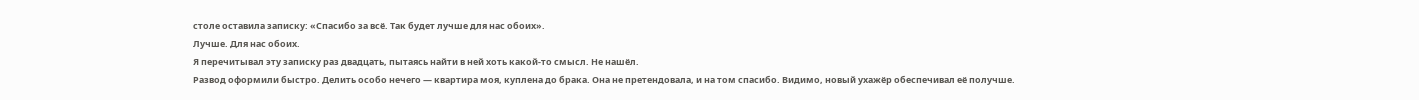столе оставила записку: «Спасибо за всё. Так будет лучше для нас обоих».
Лучше. Для нас обоих.
Я перечитывал эту записку раз двадцать, пытаясь найти в ней хоть какой-то смысл. Не нашёл.
Развод оформили быстро. Делить особо нечего — квартира моя, куплена до брака. Она не претендовала, и на том спасибо. Видимо, новый ухажёр обеспечивал её получше.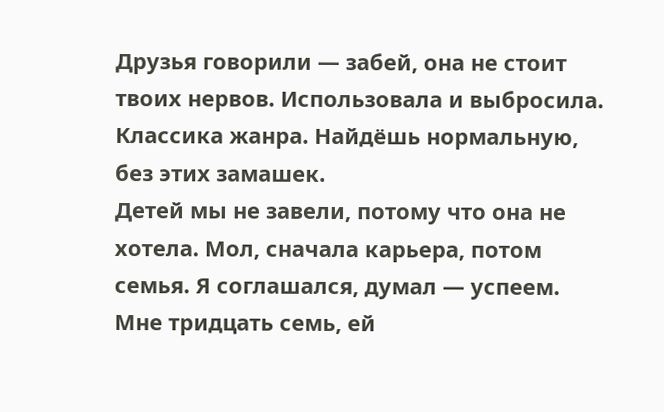Друзья говорили — забей, она не стоит твоих нервов. Использовала и выбросила. Классика жанра. Найдёшь нормальную, без этих замашек.
Детей мы не завели, потому что она не хотела. Мол, сначала карьера, потом семья. Я соглашался, думал — успеем. Мне тридцать семь, ей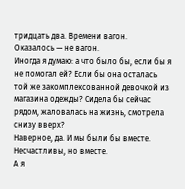тридцать два. Времени вагон.
Оказалось — не вагон.
Иногда я думаю: а что было бы, если бы я не помогал ей? Если бы она осталась той же закомплексованной девочкой из магазина одежды? Сидела бы сейчас рядом, жаловалась на жизнь, смотрела снизу вверх?
Наверное, да. И мы были бы вместе. Несчастливы, но вместе.
А я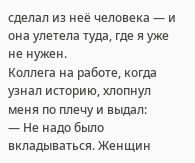сделал из неё человека — и она улетела туда, где я уже не нужен.
Коллега на работе, когда узнал историю, хлопнул меня по плечу и выдал:
— Не надо было вкладываться. Женщин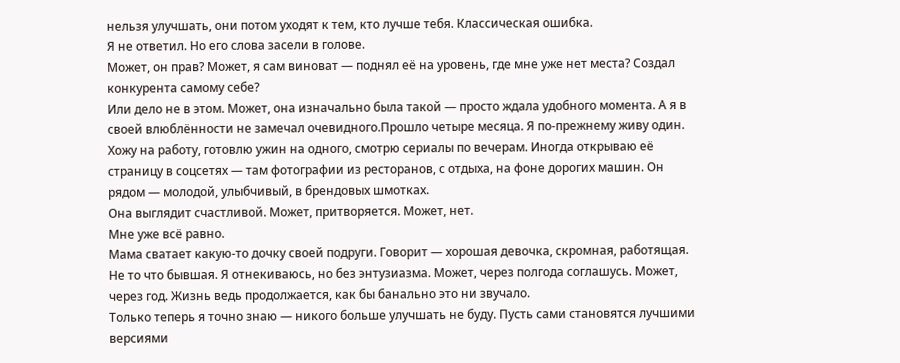нельзя улучшать, они потом уходят к тем, кто лучше тебя. Классическая ошибка.
Я не ответил. Но его слова засели в голове.
Может, он прав? Может, я сам виноват — поднял её на уровень, где мне уже нет места? Создал конкурента самому себе?
Или дело не в этом. Может, она изначально была такой — просто ждала удобного момента. А я в своей влюблённости не замечал очевидного.Прошло четыре месяца. Я по-прежнему живу один. Хожу на работу, готовлю ужин на одного, смотрю сериалы по вечерам. Иногда открываю её страницу в соцсетях — там фотографии из ресторанов, с отдыха, на фоне дорогих машин. Он рядом — молодой, улыбчивый, в брендовых шмотках.
Она выглядит счастливой. Может, притворяется. Может, нет.
Мне уже всё равно.
Мама сватает какую-то дочку своей подруги. Говорит — хорошая девочка, скромная, работящая. Не то что бывшая. Я отнекиваюсь, но без энтузиазма. Может, через полгода соглашусь. Может, через год. Жизнь ведь продолжается, как бы банально это ни звучало.
Только теперь я точно знаю — никого больше улучшать не буду. Пусть сами становятся лучшими версиями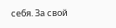себя. За свой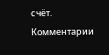счёт.
Комментарии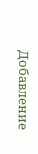Добавление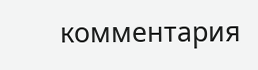комментария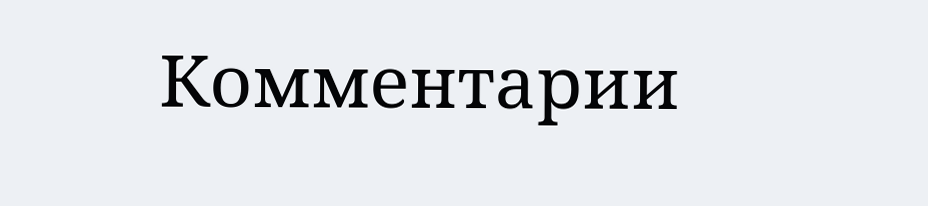Комментарии